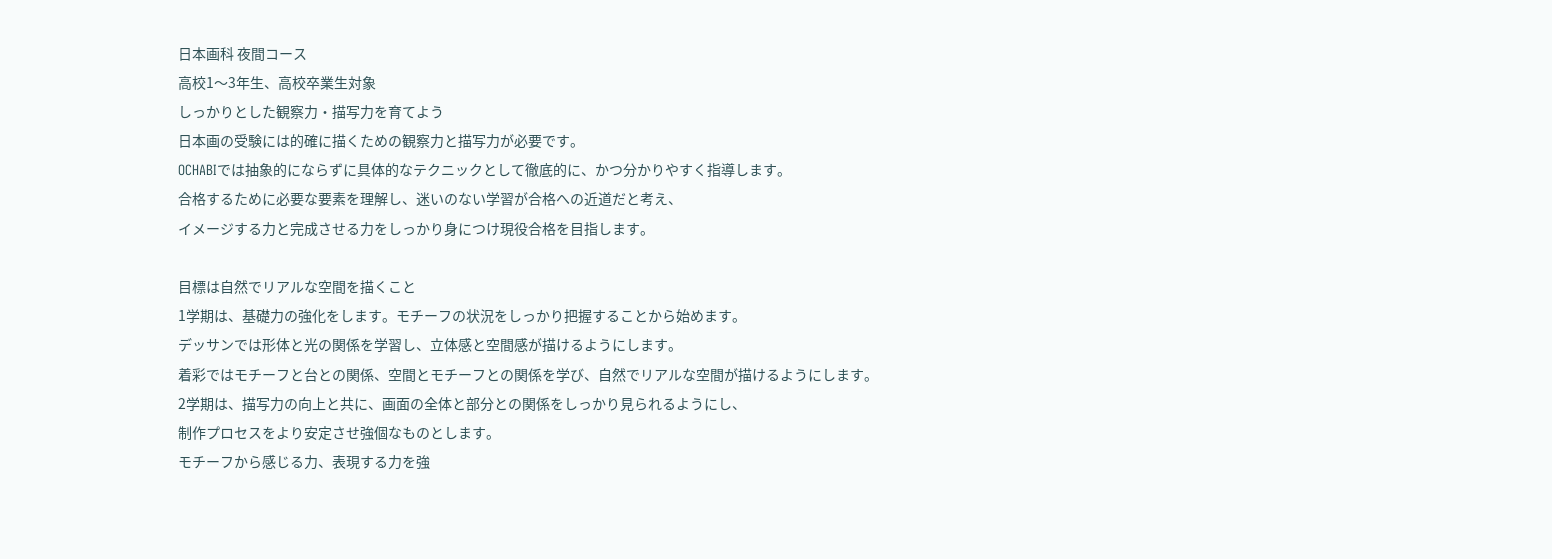日本画科 夜間コース
高校1〜3年生、高校卒業生対象
しっかりとした観察力・描写力を育てよう
日本画の受験には的確に描くための観察力と描写力が必要です。
OCHABIでは抽象的にならずに具体的なテクニックとして徹底的に、かつ分かりやすく指導します。
合格するために必要な要素を理解し、迷いのない学習が合格への近道だと考え、
イメージする力と完成させる力をしっかり身につけ現役合格を目指します。

目標は自然でリアルな空間を描くこと
1学期は、基礎力の強化をします。モチーフの状況をしっかり把握することから始めます。
デッサンでは形体と光の関係を学習し、立体感と空間感が描けるようにします。
着彩ではモチーフと台との関係、空間とモチーフとの関係を学び、自然でリアルな空間が描けるようにします。
2学期は、描写力の向上と共に、画面の全体と部分との関係をしっかり見られるようにし、
制作プロセスをより安定させ強個なものとします。
モチーフから感じる力、表現する力を強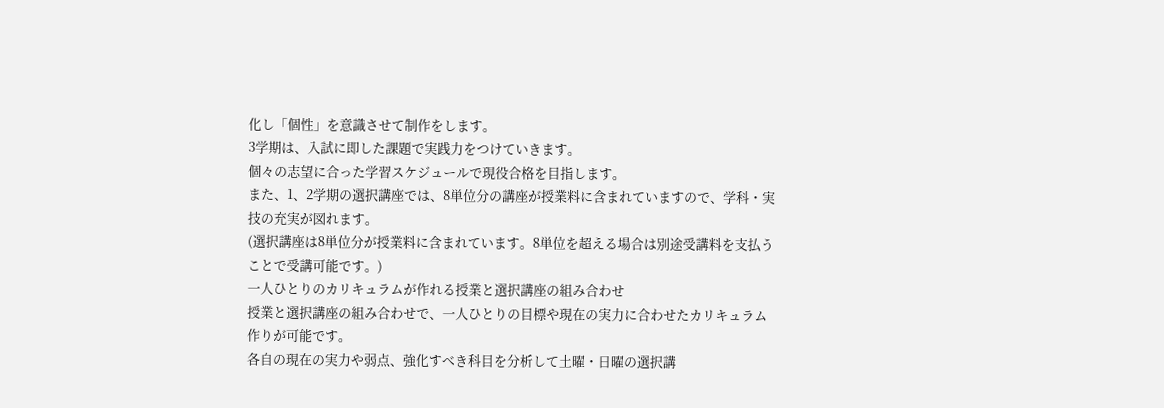化し「個性」を意識させて制作をします。
3学期は、入試に即した課題で実践力をつけていきます。
個々の志望に合った学習スケジュールで現役合格を目指します。
また、1、2学期の選択講座では、8単位分の講座が授業料に含まれていますので、学科・実技の充実が図れます。
(選択講座は8単位分が授業料に含まれています。8単位を超える場合は別途受講料を支払うことで受講可能です。)
一人ひとりのカリキュラムが作れる授業と選択講座の組み合わせ
授業と選択講座の組み合わせで、一人ひとりの目標や現在の実力に合わせたカリキュラム作りが可能です。
各自の現在の実力や弱点、強化すべき科目を分析して土曜・日曜の選択講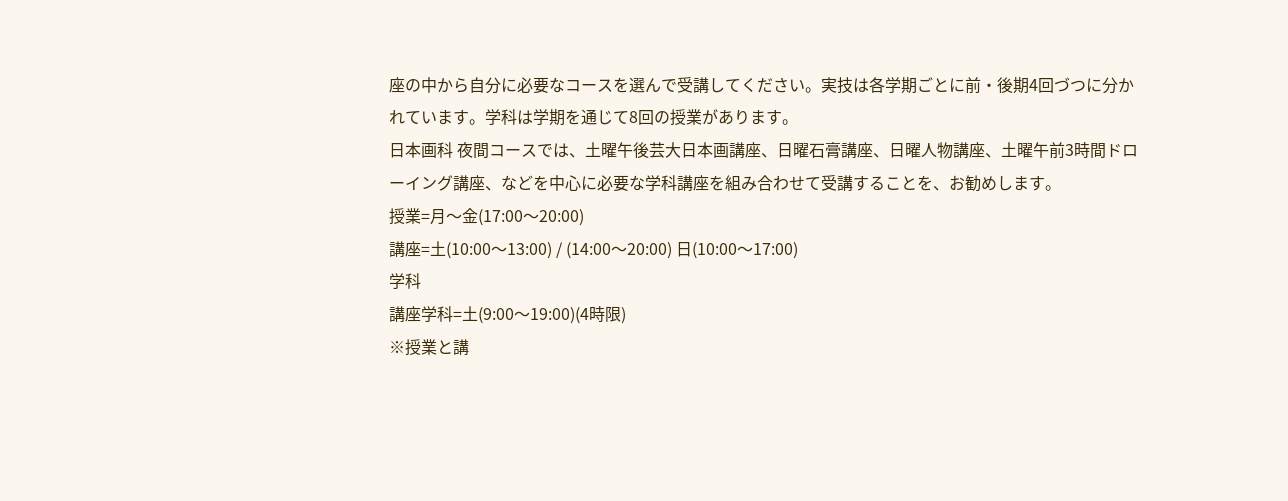座の中から自分に必要なコースを選んで受講してください。実技は各学期ごとに前・後期4回づつに分かれています。学科は学期を通じて8回の授業があります。
日本画科 夜間コースでは、土曜午後芸大日本画講座、日曜石膏講座、日曜人物講座、土曜午前3時間ドローイング講座、などを中心に必要な学科講座を組み合わせて受講することを、お勧めします。
授業=月〜金(17:00〜20:00)
講座=土(10:00〜13:00) / (14:00〜20:00) 日(10:00〜17:00)
学科
講座学科=土(9:00〜19:00)(4時限)
※授業と講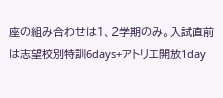座の組み合わせは1、2学期のみ。入試直前は志望校別特訓6days+アトリエ開放1day